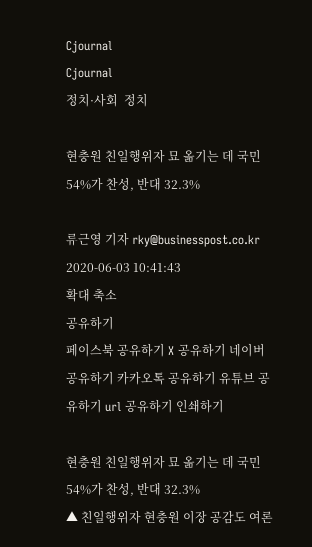Cjournal
Cjournal
정치·사회  정치

현충원 친일행위자 묘 옮기는 데 국민 54%가 찬성, 반대 32.3%

류근영 기자 rky@businesspost.co.kr 2020-06-03 10:41:43
확대 축소
공유하기
페이스북 공유하기 X 공유하기 네이버 공유하기 카카오톡 공유하기 유튜브 공유하기 url 공유하기 인쇄하기

현충원 친일행위자 묘 옮기는 데 국민 54%가 찬성, 반대 32.3%
▲ 친일행위자 현충원 이장 공감도 여론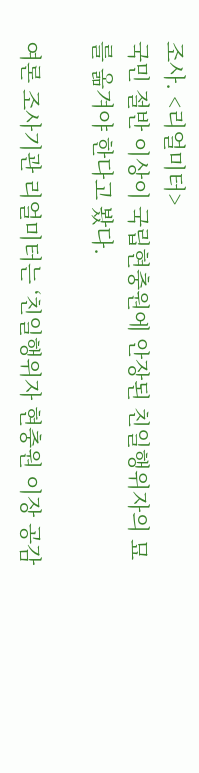조사. <리얼미터>
국민 절반 이상이 국립현충원에 안장된 친일행위자의 묘를 옮겨야 한다고 봤다.

여론 조사기관 리얼미터는 ‘친일행위자 현충원 이장 공감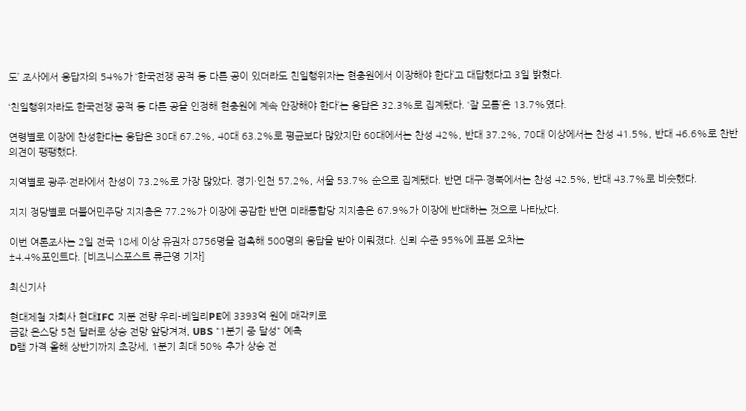도’ 조사에서 응답자의 54%가 ‘한국전쟁 공적 등 다른 공이 있더라도 친일행위자는 현충원에서 이장해야 한다’고 대답했다고 3일 밝혔다.

‘친일행위자라도 한국전쟁 공적 등 다른 공을 인정해 현충원에 계속 안장해야 한다’는 응답은 32.3%로 집계됐다. ‘잘 모름’은 13.7%였다.

연령별로 이장에 찬성한다는 응답은 30대 67.2%, 40대 63.2%로 평균보다 많았지만 60대에서는 찬성 42%, 반대 37.2%, 70대 이상에서는 찬성 41.5%, 반대 46.6%로 찬반 의견이 팽팽했다.

지역별로 광주·전라에서 찬성이 73.2%로 가장 많았다. 경기·인천 57.2%, 서울 53.7% 순으로 집계됐다. 반면 대구·경북에서는 찬성 42.5%, 반대 43.7%로 비슷했다.

지지 정당별로 더불어민주당 지지층은 77.2%가 이장에 공감한 반면 미래통합당 지지층은 67.9%가 이장에 반대하는 것으로 나타났다.

이번 여론조사는 2일 전국 18세 이상 유권자 8756명을 접촉해 500명의 응답을 받아 이뤄졌다. 신뢰 수준 95%에 표본 오차는
±4.4%포인트다. [비즈니스포스트 류근영 기자]

최신기사

현대제철 자회사 현대IFC 지분 전량 우리-베일리PE에 3393억 원에 매각키로
금값 온스당 5천 달러로 상승 전망 앞당겨져, UBS "1분기 중 달성" 예측
D램 가격 올해 상반기까지 초강세, 1분기 최대 50% 추가 상승 전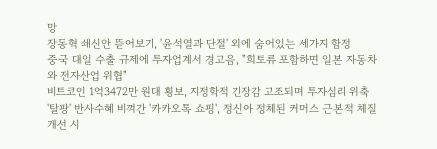망
장동혁 쇄신안 뜯어보기, '윤석열과 단절' 외에 숨어있는 세가지 함정
중국 대일 수출 규제에 투자업계서 경고음, "희토류 포함하면 일본 자동차와 전자산업 위협"
비트코인 1억3472만 원대 횡보, 지정학적 긴장감 고조되며 투자심리 위축
'탈팡' 반사수혜 비껴간 '카카오톡 쇼핑', 정신아 정체된 커머스 근본적 체질개선 시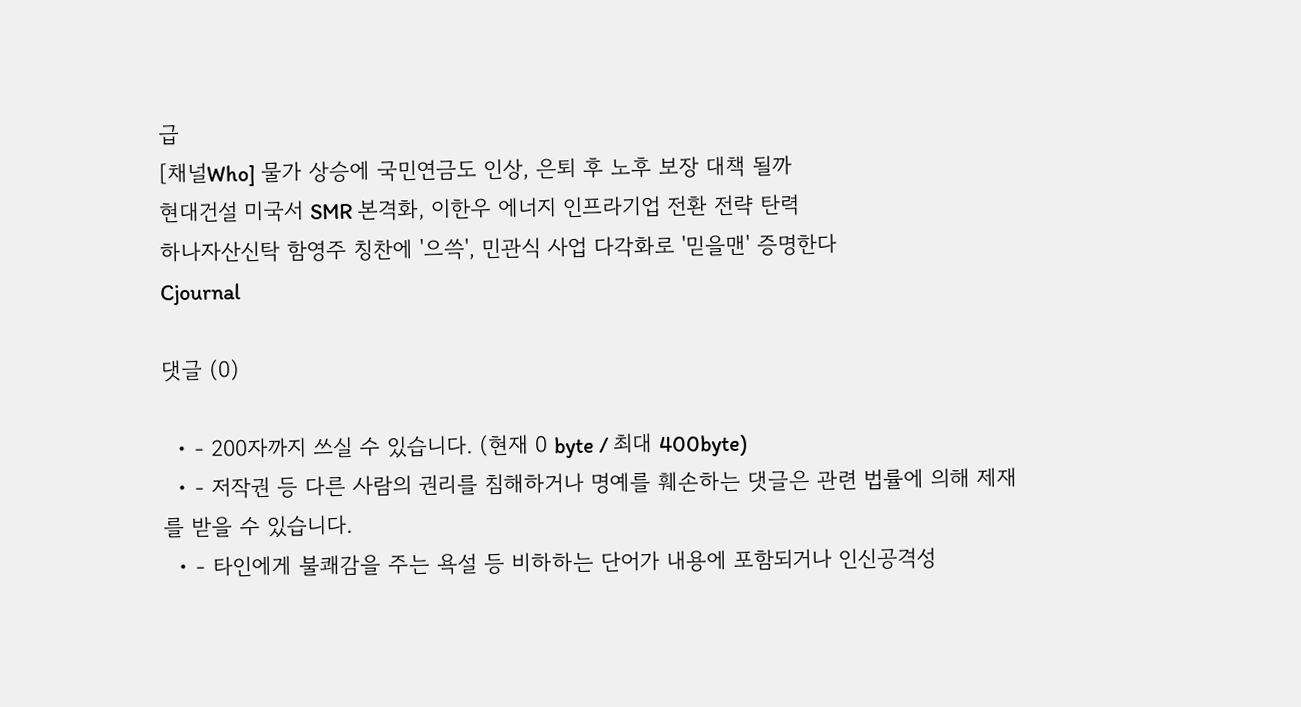급
[채널Who] 물가 상승에 국민연금도 인상, 은퇴 후 노후 보장 대책 될까
현대건설 미국서 SMR 본격화, 이한우 에너지 인프라기업 전환 전략 탄력
하나자산신탁 함영주 칭찬에 '으쓱', 민관식 사업 다각화로 '믿을맨' 증명한다
Cjournal

댓글 (0)

  • - 200자까지 쓰실 수 있습니다. (현재 0 byte / 최대 400byte)
  • - 저작권 등 다른 사람의 권리를 침해하거나 명예를 훼손하는 댓글은 관련 법률에 의해 제재를 받을 수 있습니다.
  • - 타인에게 불쾌감을 주는 욕설 등 비하하는 단어가 내용에 포함되거나 인신공격성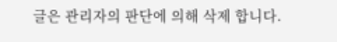글은 관리자의 판단에 의해 삭제 합니다.